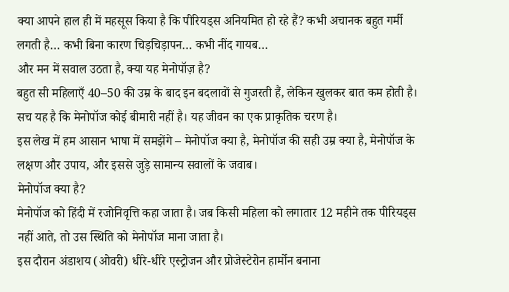क्या आपने हाल ही में महसूस किया है कि पीरियड्स अनियमित हो रहे हैं? कभी अचानक बहुत गर्मी लगती है… कभी बिना कारण चिड़चिड़ापन… कभी नींद गायब…
और मन में सवाल उठता है, क्या यह मेनोपॉज़ है?
बहुत सी महिलाएँ 40–50 की उम्र के बाद इन बदलावों से गुजरती हैं, लेकिन खुलकर बात कम होती है। सच यह है कि मेनोपॉज कोई बीमारी नहीं है। यह जीवन का एक प्राकृतिक चरण है।
इस लेख में हम आसान भाषा में समझेंगे – मेनोपॉज क्या है, मेनोपॉज की सही उम्र क्या है, मेनोपॉज के लक्षण और उपाय, और इससे जुड़े सामान्य सवालों के जवाब।
मेनोपॉज क्या है?
मेनोपॉज को हिंदी में रजोनिवृत्ति कहा जाता है। जब किसी महिला को लगातार 12 महीने तक पीरियड्स नहीं आते, तो उस स्थिति को मेनोपॉज माना जाता है।
इस दौरान अंडाशय (ओवरी) धीरे-धीरे एस्ट्रोजन और प्रोजेस्टेरोन हार्मोन बनाना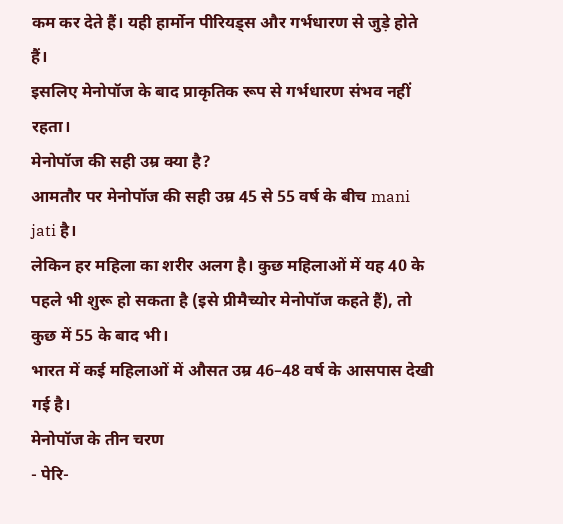कम कर देते हैं। यही हार्मोन पीरियड्स और गर्भधारण से जुड़े होते हैं।
इसलिए मेनोपॉज के बाद प्राकृतिक रूप से गर्भधारण संभव नहीं रहता।
मेनोपॉज की सही उम्र क्या है?
आमतौर पर मेनोपॉज की सही उम्र 45 से 55 वर्ष के बीच mani jati है।
लेकिन हर महिला का शरीर अलग है। कुछ महिलाओं में यह 40 के पहले भी शुरू हो सकता है (इसे प्रीमैच्योर मेनोपॉज कहते हैं), तो कुछ में 55 के बाद भी।
भारत में कई महिलाओं में औसत उम्र 46–48 वर्ष के आसपास देखी गई है।
मेनोपॉज के तीन चरण
- पेरि-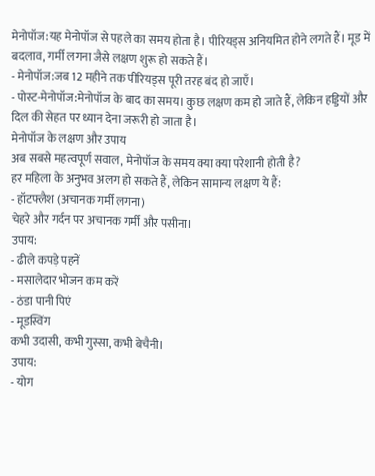मेनोपॉज:यह मेनोपॉज से पहले का समय होता है। पीरियड्स अनियमित होने लगते हैं। मूड में बदलाव, गर्मी लगना जैसे लक्षण शुरू हो सकते हैं।
- मेनोपॉज:जब 12 महीने तक पीरियड्स पूरी तरह बंद हो जाएँ।
- पोस्ट-मेनोपॉज:मेनोपॉज के बाद का समय। कुछ लक्षण कम हो जाते हैं, लेकिन हड्डियों और दिल की सेहत पर ध्यान देना जरूरी हो जाता है।
मेनोपॉज के लक्षण और उपाय
अब सबसे महत्वपूर्ण सवाल, मेनोपॉज के समय क्या क्या परेशानी होती है?
हर महिला के अनुभव अलग हो सकते हैं, लेकिन सामान्य लक्षण ये हैं:
- हॉटफ्लैश (अचानक गर्मी लगना)
चेहरे और गर्दन पर अचानक गर्मी और पसीना।
उपाय:
- ढीले कपड़े पहनें
- मसालेदार भोजन कम करें
- ठंडा पानी पिएं
- मूडस्विंग
कभी उदासी, कभी गुस्सा, कभी बेचैनी।
उपाय:
- योग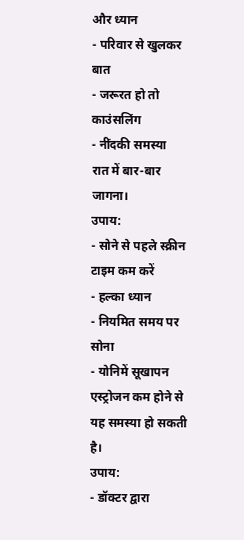और ध्यान
- परिवार से खुलकर बात
- जरूरत हो तो काउंसलिंग
- नींदकी समस्या
रात में बार-बार जागना।
उपाय:
- सोने से पहले स्क्रीन टाइम कम करें
- हल्का ध्यान
- नियमित समय पर सोना
- योनिमें सूखापन
एस्ट्रोजन कम होने से यह समस्या हो सकती है।
उपाय:
- डॉक्टर द्वारा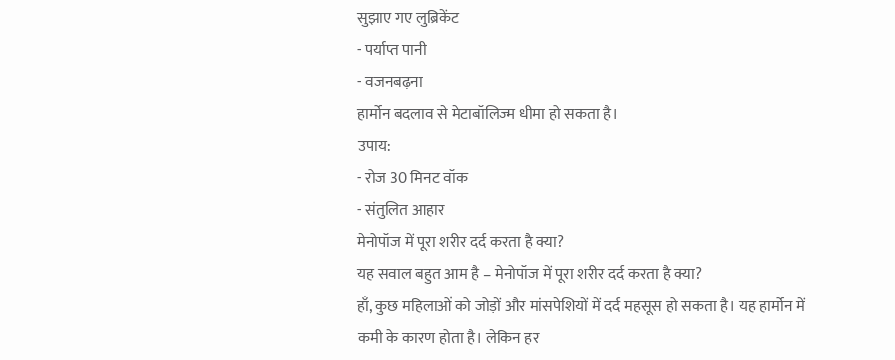सुझाए गए लुब्रिकेंट
- पर्याप्त पानी
- वजनबढ़ना
हार्मोन बदलाव से मेटाबॉलिज्म धीमा हो सकता है।
उपाय:
- रोज 30 मिनट वॉक
- संतुलित आहार
मेनोपॉज में पूरा शरीर दर्द करता है क्या?
यह सवाल बहुत आम है – मेनोपॉज में पूरा शरीर दर्द करता है क्या?
हाँ, कुछ महिलाओं को जोड़ों और मांसपेशियों में दर्द महसूस हो सकता है। यह हार्मोन में कमी के कारण होता है। लेकिन हर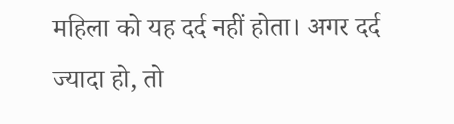महिला को यह दर्द नहीं होता। अगर दर्द ज्यादा हो, तो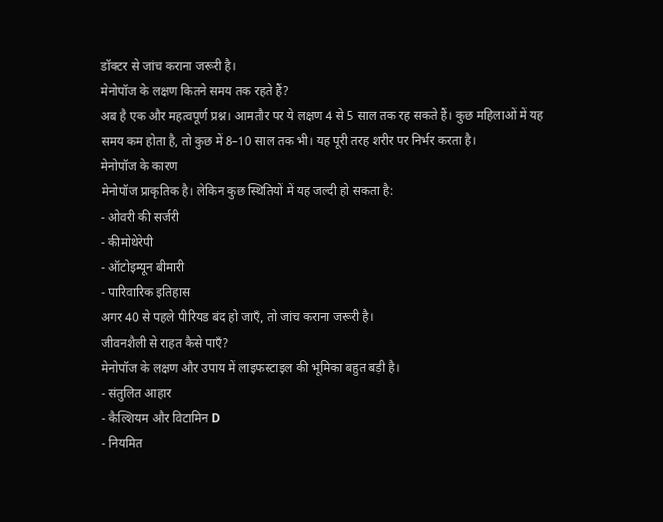डॉक्टर से जांच कराना जरूरी है।
मेनोपॉज के लक्षण कितने समय तक रहते हैं?
अब है एक और महत्वपूर्ण प्रश्न। आमतौर पर ये लक्षण 4 से 5 साल तक रह सकते हैं। कुछ महिलाओं में यह समय कम होता है, तो कुछ में 8–10 साल तक भी। यह पूरी तरह शरीर पर निर्भर करता है।
मेनोपॉज के कारण
मेनोपॉज प्राकृतिक है। लेकिन कुछ स्थितियों में यह जल्दी हो सकता है:
- ओवरी की सर्जरी
- कीमोथेरेपी
- ऑटोइम्यून बीमारी
- पारिवारिक इतिहास
अगर 40 से पहले पीरियड बंद हो जाएँ, तो जांच कराना जरूरी है।
जीवनशैली से राहत कैसे पाएँ?
मेनोपॉज के लक्षण और उपाय में लाइफस्टाइल की भूमिका बहुत बड़ी है।
- संतुलित आहार
- कैल्शियम और विटामिन D
- नियमित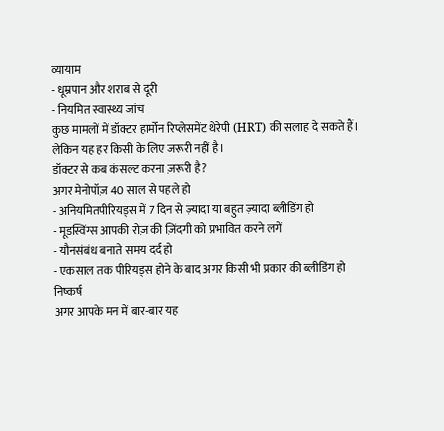व्यायाम
- धूम्रपान और शराब से दूरी
- नियमित स्वास्थ्य जांच
कुछ मामलों में डॉक्टर हार्मोन रिप्लेसमेंट थेरेपी (HRT) की सलाह दे सकते हैं। लेकिन यह हर किसी के लिए जरूरी नहीं है।
डॉक्टर से कब कंसल्ट करना ज़रूरी है?
अगर मेनोपॉज़ 40 साल से पहले हो
- अनियमितपीरियड्स में 7 दिन से ज़्यादा या बहुत ज़्यादा ब्लीडिंग हो
- मूडस्विंग्स आपकी रोज़ की ज़िंदगी को प्रभावित करने लगें
- यौनसंबंध बनाते समय दर्द हो
- एकसाल तक पीरियड्स होने के बाद अगर किसी भी प्रकार की ब्लीडिंग हो
निष्कर्ष
अगर आपके मन में बार-बार यह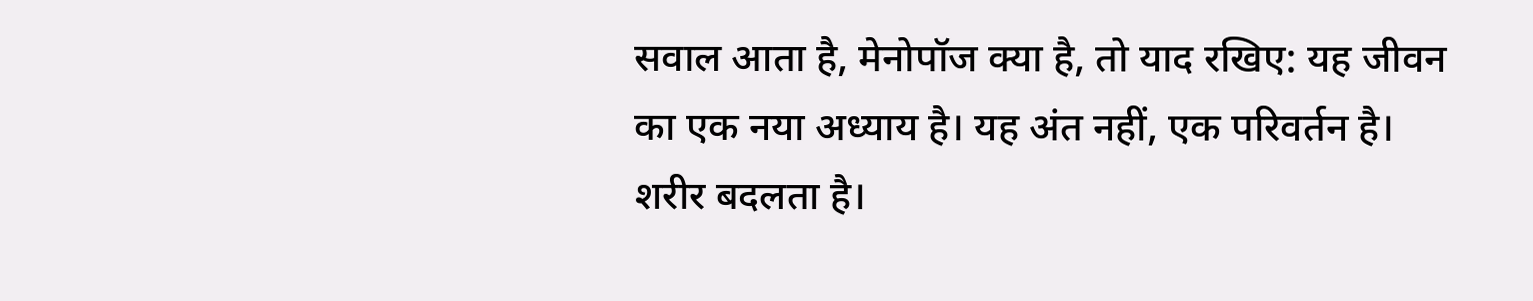सवाल आता है, मेनोपॉज क्या है, तो याद रखिए: यह जीवन का एक नया अध्याय है। यह अंत नहीं, एक परिवर्तन है। शरीर बदलता है।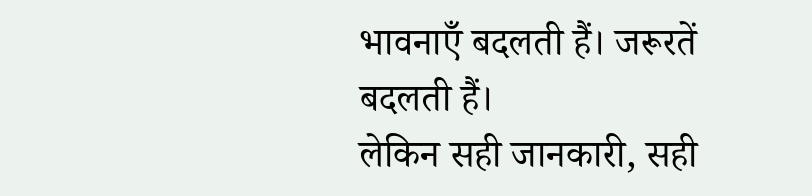भावनाएँ बदलती हैं। जरूरतें बदलती हैं।
लेकिन सही जानकारी, सही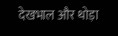देखभाल और थोड़ा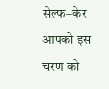सेल्फ–केर आपको इस चरण को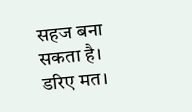सहज बना सकता है। डरिए मत।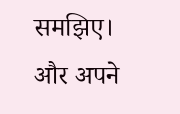समझिए। और अपने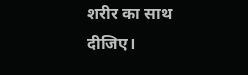शरीर का साथ दीजिए।